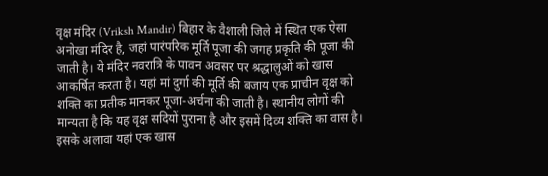वृक्ष मंदिर (Vriksh Mandir) बिहार के वैशाली जिले में स्थित एक ऐसा अनोखा मंदिर है, जहां पारंपरिक मूर्ति पूजा की जगह प्रकृति की पूजा की जाती है। ये मंदिर नवरात्रि के पावन अवसर पर श्रद्धालुओं को खास आकर्षित करता है। यहां मां दुर्गा की मूर्ति की बजाय एक प्राचीन वृक्ष को शक्ति का प्रतीक मानकर पूजा-अर्चना की जाती है। स्थानीय लोगों की मान्यता है कि यह वृक्ष सदियों पुराना है और इसमें दिव्य शक्ति का वास है। इसके अलावा यहां एक खास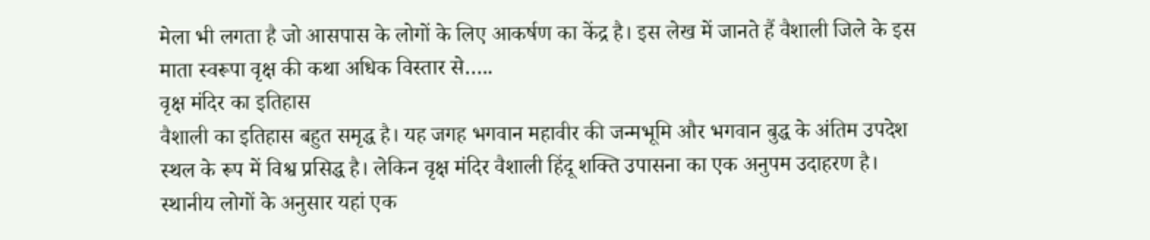मेला भी लगता है जो आसपास के लोगों के लिए आकर्षण का केंद्र है। इस लेख में जानते हैं वैशाली जिले के इस माता स्वरूपा वृक्ष की कथा अधिक विस्तार से…..
वृक्ष मंदिर का इतिहास
वैशाली का इतिहास बहुत समृद्ध है। यह जगह भगवान महावीर की जन्मभूमि और भगवान बुद्ध के अंतिम उपदेश स्थल के रूप में विश्व प्रसिद्ध है। लेकिन वृक्ष मंदिर वैशाली हिंदू शक्ति उपासना का एक अनुपम उदाहरण है। स्थानीय लोगों के अनुसार यहां एक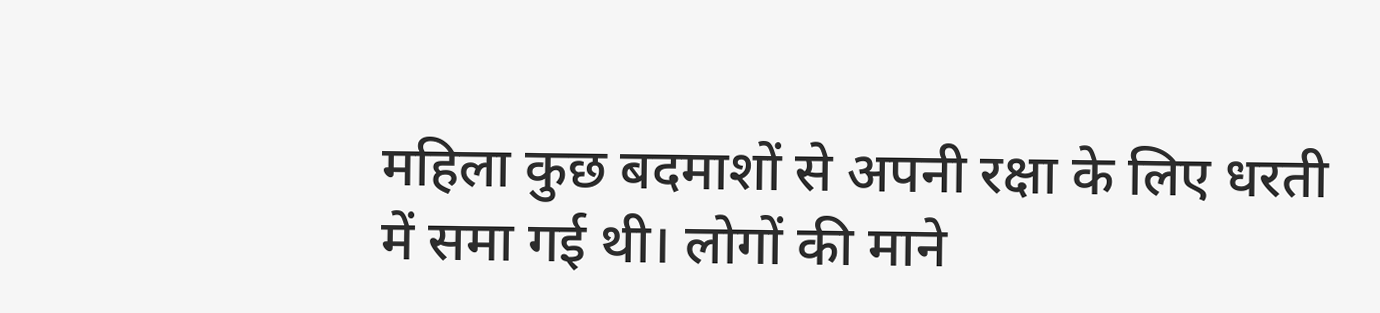महिला कुछ बदमाशों से अपनी रक्षा के लिए धरती में समा गई थी। लोगों की माने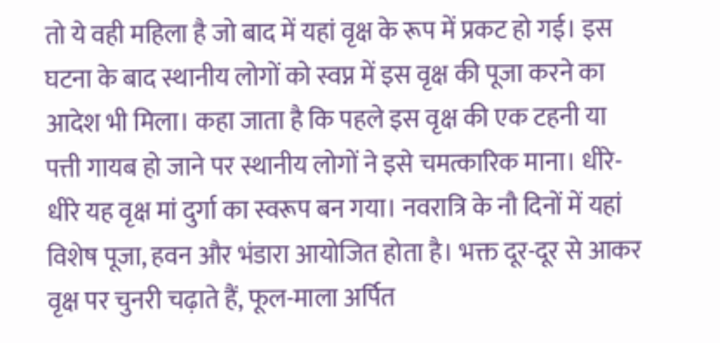तो ये वही महिला है जो बाद में यहां वृक्ष के रूप में प्रकट हो गई। इस घटना के बाद स्थानीय लोगों को स्वप्न में इस वृक्ष की पूजा करने का आदेश भी मिला। कहा जाता है कि पहले इस वृक्ष की एक टहनी या पत्ती गायब हो जाने पर स्थानीय लोगों ने इसे चमत्कारिक माना। धीरे-धीरे यह वृक्ष मां दुर्गा का स्वरूप बन गया। नवरात्रि के नौ दिनों में यहां विशेष पूजा, हवन और भंडारा आयोजित होता है। भक्त दूर-दूर से आकर वृक्ष पर चुनरी चढ़ाते हैं, फूल-माला अर्पित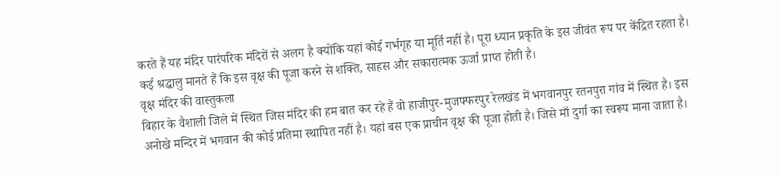करते हैं यह मंदिर पारंपरिक मंदिरों से अलग है क्योंकि यहां कोई गर्भगृह या मूर्ति नहीं है। पूरा ध्यान प्रकृति के इस जीवंत रूप पर केंद्रित रहता है। कई श्रद्धालु मानते हैं कि इस वृक्ष की पूजा करने से शक्ति, साहस और सकारात्मक ऊर्जा प्राप्त होती है।
वृक्ष मंदिर की वास्तुकला
बिहार के वैशाली जिले में स्थित जिस मंदिर की हम बात कर रहे हैं वो हाजीपुर-मुजफ्फरपुर रेलखंड में भगवानपुर रतनपुरा गांव में स्थित है। इस अनोखे मन्दिर में भगवान की कोई प्रतिमा स्थापित नहीं है। यहां बस एक प्राचीन वृक्ष की पूजा होती है। जिसे माँ दुर्गा का स्वरूप माना जाता है।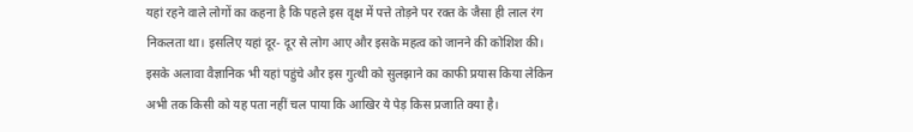यहां रहने वाले लोगों का कहना है कि पहले इस वृक्ष में पत्ते तोड़ने पर रक्त के जैसा ही लाल रंग निकलता था। इसलिए यहां दूर- दूर से लोग आए और इसके महत्व को जानने की कोशिश की। इसके अलावा वैज्ञानिक भी यहां पहुंचे और इस गुत्थी को सुलझाने का काफी प्रयास किया लेकिन अभी तक किसी को यह पता नहीं चल पाया कि आखिर ये पेड़ किस प्रजाति क्या है।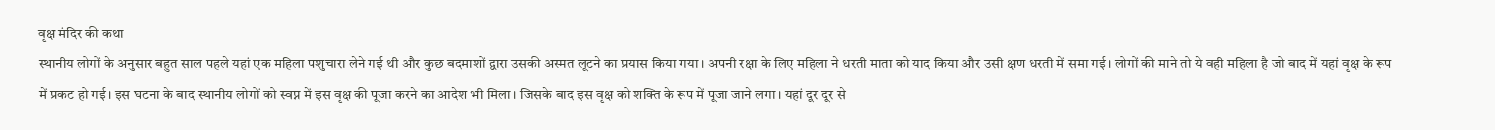वृक्ष मंदिर की कथा
स्थानीय लोगों के अनुसार बहुत साल पहले यहां एक महिला पशुचारा लेने गई थी और कुछ बदमाशों द्वारा उसकी अस्मत लूटने का प्रयास किया गया। अपनी रक्षा के लिए महिला ने धरती माता को याद किया और उसी क्षण धरती में समा गई। लोगों की माने तो ये वही महिला है जो बाद में यहां वृक्ष के रूप में प्रकट हो गई। इस घटना के बाद स्थानीय लोगों को स्वप्न में इस वृक्ष की पूजा करने का आदेश भी मिला। जिसके बाद इस वृक्ष को शक्ति के रूप में पूजा जाने लगा। यहां दूर दूर से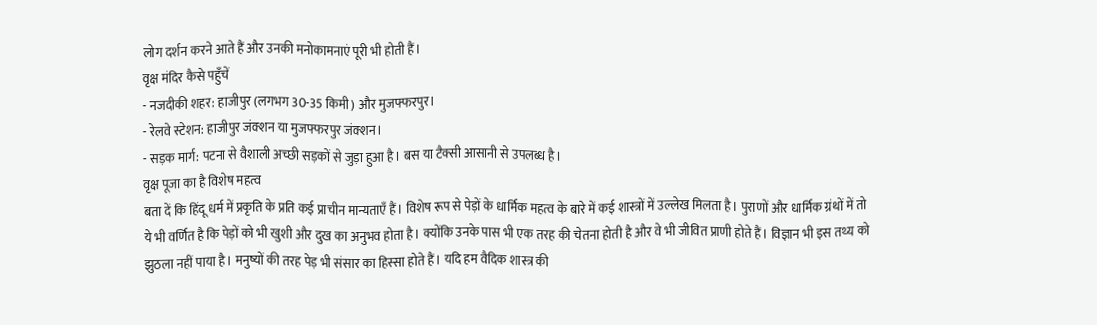लोग दर्शन करने आते हैं और उनकी मनोकामनाएं पूरी भी होती हैं।
वृक्ष मंदिर कैसे पहुँचें
- नजदीकी शहर: हाजीपुर (लगभग 30-35 किमी) और मुजफ्फरपुर।
- रेलवे स्टेशन: हाजीपुर जंक्शन या मुजफ्फरपुर जंक्शन।
- सड़क मार्ग: पटना से वैशाली अच्छी सड़कों से जुड़ा हुआ है। बस या टैक्सी आसानी से उपलब्ध है।
वृक्ष पूजा का है विशेष महत्व
बता दें कि हिंदू धर्म में प्रकृति के प्रति कई प्राचीन मान्यताएँ हैं। विशेष रूप से पेड़ों के धार्मिक महत्व के बारे में कई शास्त्रों में उल्लेख मिलता है। पुराणों और धार्मिक ग्रंथों में तो ये भी वर्णित है कि पेड़ों को भी खुशी और दुख का अनुभव होता है। क्योंकि उनके पास भी एक तरह की चेतना होती है और वे भी जीवित प्राणी होते हैं। विज्ञान भी इस तथ्य को झुठला नहीं पाया है। मनुष्यों की तरह पेड़ भी संसार का हिस्सा होते हैं। यदि हम वैदिक शास्त्र की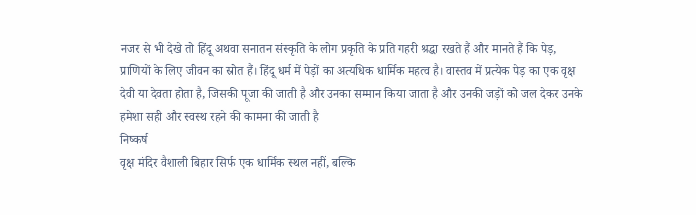नजर से भी देखे तो हिंदू अथवा सनातन संस्कृति के लोग प्रकृति के प्रति गहरी श्रद्धा रखते हैं और मानते हैं कि पेड़, प्राणियों के लिए जीवन का स्रोत हैं। हिंदू धर्म में पेड़ों का अत्यधिक धार्मिक महत्व है। वास्तव में प्रत्येक पेड़ का एक वृक्ष देवी या देवता होता है, जिसकी पूजा की जाती है और उनका सम्मान किया जाता है और उनकी जड़ों को जल देकर उनके हमेशा सही और स्वस्थ रहने की कामना की जाती है
निष्कर्ष
वृक्ष मंदिर वैशाली बिहार सिर्फ एक धार्मिक स्थल नहीं, बल्कि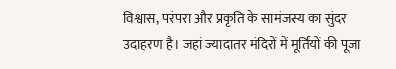विश्वास, परंपरा और प्रकृति के सामंजस्य का सुंदर उदाहरण है। जहां ज्यादातर मंदिरों में मूर्तियों की पूजा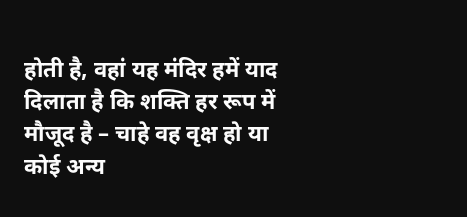होती है, वहां यह मंदिर हमें याद दिलाता है कि शक्ति हर रूप में मौजूद है – चाहे वह वृक्ष हो या कोई अन्य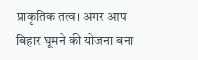प्राकृतिक तत्व। अगर आप बिहार घूमने की योजना बना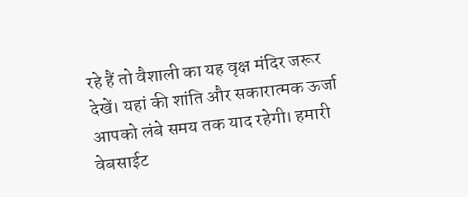रहे हैं तो वैशाली का यह वृक्ष मंदिर जरूर देखें। यहां की शांति और सकारात्मक ऊर्जा आपको लंबे समय तक याद रहेगी। हमारी वेबसाईट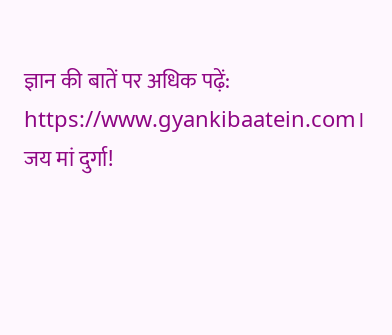ज्ञान की बातें पर अधिक पढ़ें: https://www.gyankibaatein.com। जय मां दुर्गा!